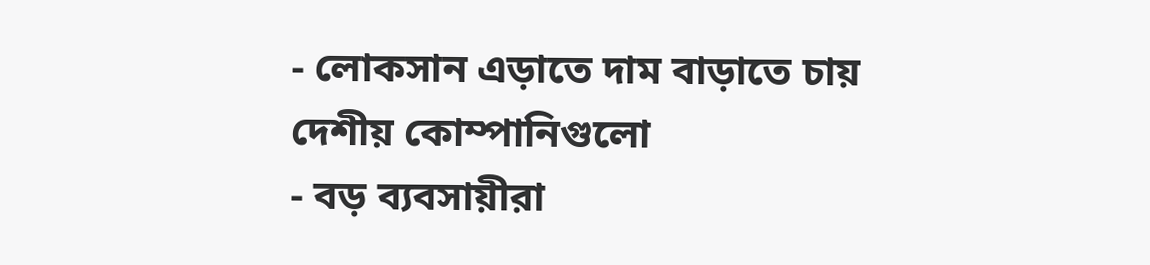- লোকসান এড়াতে দাম বাড়াতে চায় দেশীয় কোম্পানিগুলো
- বড় ব্যবসায়ীরা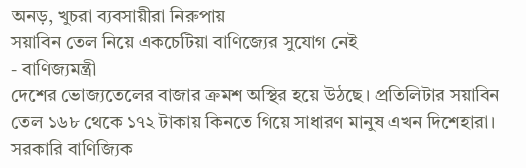অনড়, খুচরা ব্যবসায়ীরা নিরুপায়
সয়াবিন তেল নিয়ে একচেটিয়া বাণিজ্যের সুযোগ নেই
- বাণিজ্যমন্ত্রী
দেশের ভোজ্যতেলের বাজার ক্রমশ অস্থির হয়ে উঠছে। প্রতিলিটার সয়াবিন তেল ১৬৮ থেকে ১৭২ টাকায় কিনতে গিয়ে সাধারণ মানুষ এখন দিশেহারা। সরকারি বাণিজ্যিক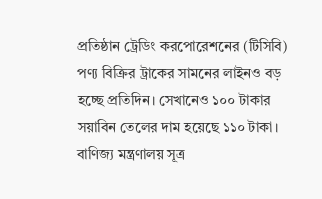প্রতিষ্ঠান ট্রেডিং করপোরেশনের (টিসিবি) পণ্য বিক্রির ট্রাকের সামনের লাইনও বড় হচ্ছে প্রতিদিন। সেখানেও ১০০ টাকার সয়াবিন তেলের দাম হয়েছে ১১০ টাকা। বাণিজ্য মন্ত্রণালয় সূত্র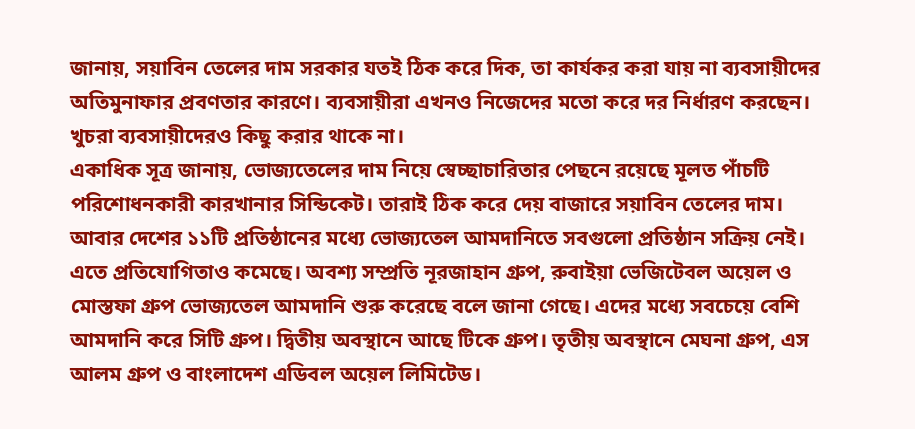জানায়, সয়াবিন তেলের দাম সরকার যতই ঠিক করে দিক, তা কার্যকর করা যায় না ব্যবসায়ীদের অতিমুনাফার প্রবণতার কারণে। ব্যবসায়ীরা এখনও নিজেদের মতো করে দর নির্ধারণ করছেন। খুচরা ব্যবসায়ীদেরও কিছু করার থাকে না।
একাধিক সূত্র জানায়, ভোজ্যতেলের দাম নিয়ে স্বেচ্ছাচারিতার পেছনে রয়েছে মূলত পাঁচটি পরিশোধনকারী কারখানার সিন্ডিকেট। তারাই ঠিক করে দেয় বাজারে সয়াবিন তেলের দাম। আবার দেশের ১১টি প্রতিষ্ঠানের মধ্যে ভোজ্যতেল আমদানিতে সবগুলো প্রতিষ্ঠান সক্রিয় নেই। এতে প্রতিযোগিতাও কমেছে। অবশ্য সম্প্রতি নূরজাহান গ্রুপ, রুবাইয়া ভেজিটেবল অয়েল ও মোস্তফা গ্রুপ ভোজ্যতেল আমদানি শুরু করেছে বলে জানা গেছে। এদের মধ্যে সবচেয়ে বেশি আমদানি করে সিটি গ্রুপ। দ্বিতীয় অবস্থানে আছে টিকে গ্রুপ। তৃতীয় অবস্থানে মেঘনা গ্রুপ, এস আলম গ্রুপ ও বাংলাদেশ এডিবল অয়েল লিমিটেড।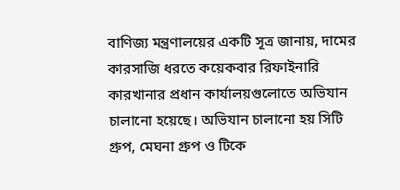বাণিজ্য মন্ত্রণালয়ের একটি সূত্র জানায়, দামের কারসাজি ধরতে কয়েকবার রিফাইনারি কারখানার প্রধান কার্যালয়গুলোতে অভিযান চালানো হয়েছে। অভিযান চালানো হয় সিটি গ্রুপ, মেঘনা গ্রুপ ও টিকে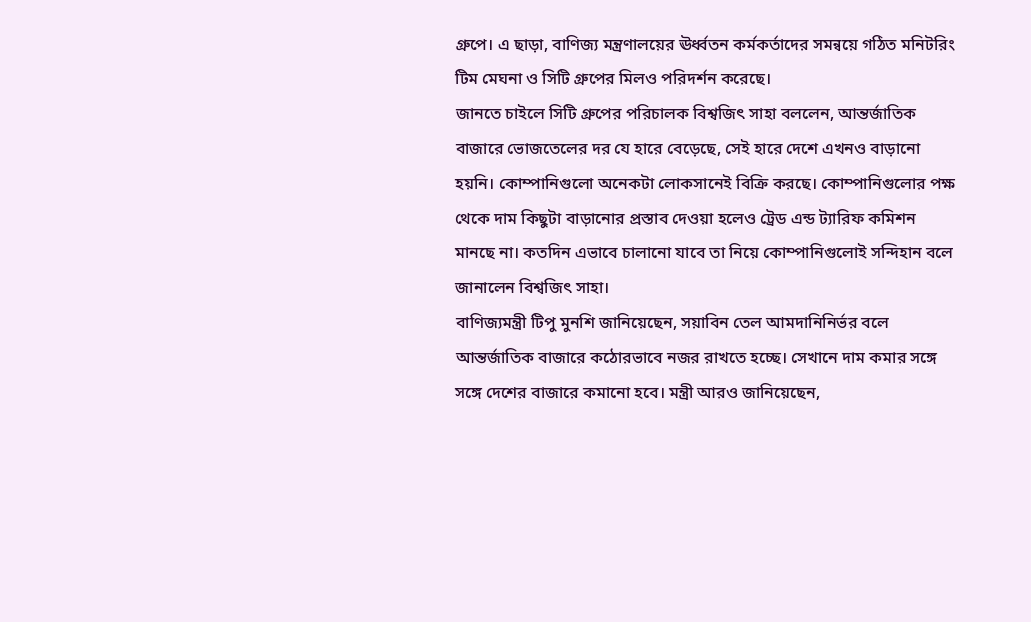গ্রুপে। এ ছাড়া, বাণিজ্য মন্ত্রণালয়ের ঊর্ধ্বতন কর্মকর্তাদের সমন্বয়ে গঠিত মনিটরিং টিম মেঘনা ও সিটি গ্রুপের মিলও পরিদর্শন করেছে।
জানতে চাইলে সিটি গ্রুপের পরিচালক বিশ্বজিৎ সাহা বললেন, আন্তর্জাতিক বাজারে ভোজতেলের দর যে হারে বেড়েছে, সেই হারে দেশে এখনও বাড়ানো হয়নি। কোম্পানিগুলো অনেকটা লোকসানেই বিক্রি করছে। কোম্পানিগুলোর পক্ষ থেকে দাম কিছুটা বাড়ানোর প্রস্তাব দেওয়া হলেও ট্রেড এন্ড ট্যারিফ কমিশন মানছে না। কতদিন এভাবে চালানো যাবে তা নিয়ে কোম্পানিগুলোই সন্দিহান বলে জানালেন বিশ্বজিৎ সাহা।
বাণিজ্যমন্ত্রী টিপু মুনশি জানিয়েছেন, সয়াবিন তেল আমদানিনির্ভর বলে আন্তর্জাতিক বাজারে কঠোরভাবে নজর রাখতে হচ্ছে। সেখানে দাম কমার সঙ্গে সঙ্গে দেশের বাজারে কমানো হবে। মন্ত্রী আরও জানিয়েছেন,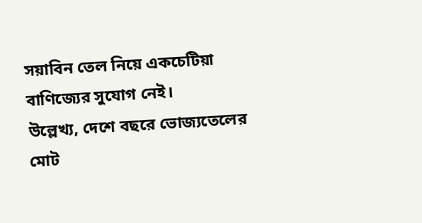সয়াবিন তেল নিয়ে একচেটিয়া বাণিজ্যের সুযোগ নেই।
উল্লেখ্য, দেশে বছরে ভোজ্যতেলের মোট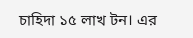চাহিদা ১৫ লাখ টন। এর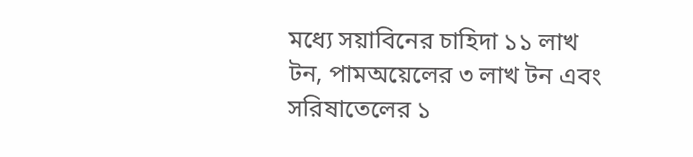মধ্যে সয়াবিনের চাহিদা ১১ লাখ টন, পামঅয়েলের ৩ লাখ টন এবং সরিষাতেলের ১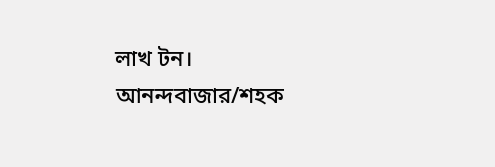লাখ টন।
আনন্দবাজার/শহক